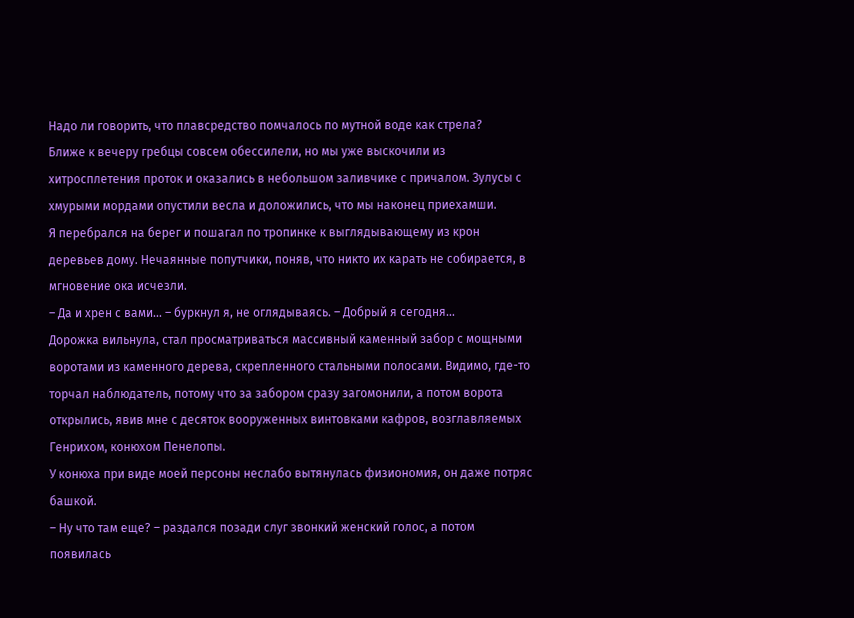Надо ли говорить, что плавсредство помчалось по мутной воде как стрела?
Ближе к вечеру гребцы совсем обессилели, но мы уже выскочили из хитросплетения проток и оказались в небольшом заливчике с причалом. Зулусы с хмурыми мордами опустили весла и доложились, что мы наконец приехамши.
Я перебрался на берег и пошагал по тропинке к выглядывающему из крон деревьев дому. Нечаянные попутчики, поняв, что никто их карать не собирается, в мгновение ока исчезли.
– Да и хрен с вами… – буркнул я, не оглядываясь. – Добрый я сегодня…
Дорожка вильнула, стал просматриваться массивный каменный забор с мощными воротами из каменного дерева, скрепленного стальными полосами. Видимо, где-то торчал наблюдатель, потому что за забором сразу загомонили, а потом ворота открылись, явив мне с десяток вооруженных винтовками кафров, возглавляемых Генрихом, конюхом Пенелопы.
У конюха при виде моей персоны неслабо вытянулась физиономия, он даже потряс башкой.
– Ну что там еще? – раздался позади слуг звонкий женский голос, а потом появилась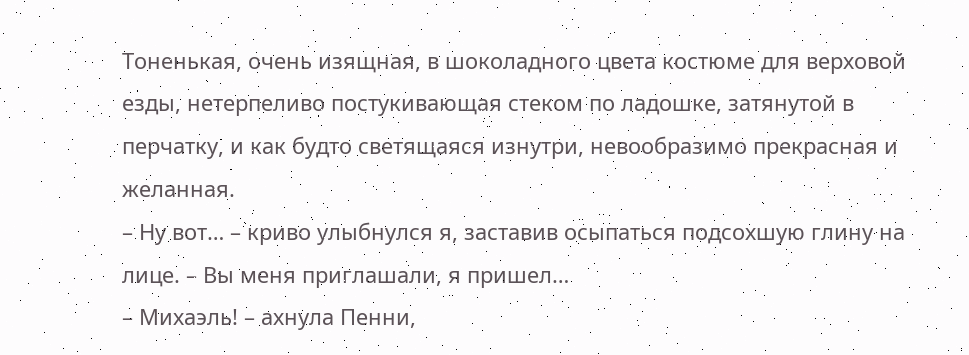Тоненькая, очень изящная, в шоколадного цвета костюме для верховой езды, нетерпеливо постукивающая стеком по ладошке, затянутой в перчатку, и как будто светящаяся изнутри, невообразимо прекрасная и желанная.
– Ну вот… – криво улыбнулся я, заставив осыпаться подсохшую глину на лице. – Вы меня приглашали, я пришел…
– Михаэль! – ахнула Пенни,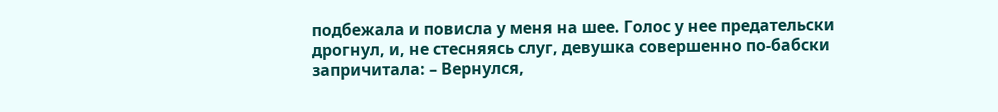подбежала и повисла у меня на шее. Голос у нее предательски дрогнул, и, не стесняясь слуг, девушка совершенно по-бабски запричитала: – Вернулся,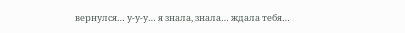вернулся… у-у-у… я знала, знала… ждала тебя…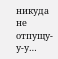никуда не отпущу-у-у…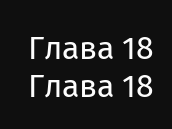Глава 18
Глава 18